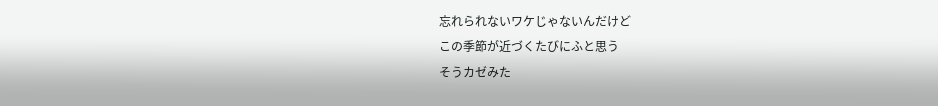忘れられないワケじゃないんだけど
この季節が近づくたびにふと思う
そうカゼみた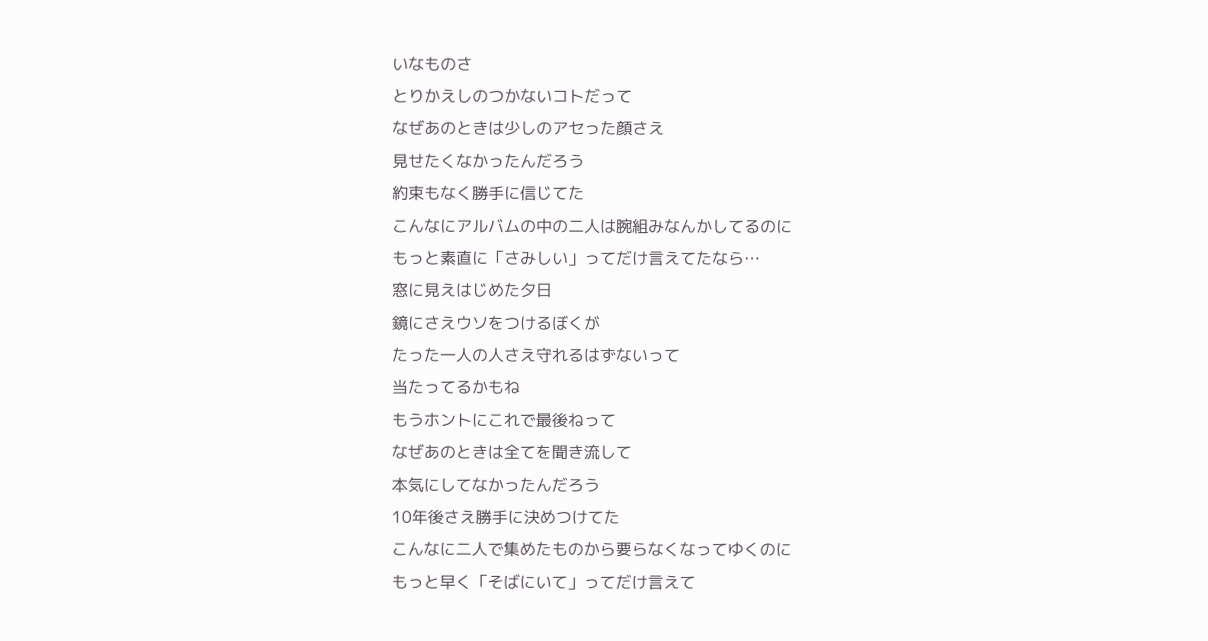いなものさ
とりかえしのつかないコトだって
なぜあのときは少しのアセった顔さえ
見せたくなかったんだろう
約束もなく勝手に信じてた
こんなにアルバムの中の二人は腕組みなんかしてるのに
もっと素直に「さみしい」ってだけ言えてたなら…
窓に見えはじめた夕日
鏡にさえウソをつけるぼくが
たった一人の人さえ守れるはずないって
当たってるかもね
もうホントにこれで最後ねって
なぜあのときは全てを聞き流して
本気にしてなかったんだろう
10年後さえ勝手に決めつけてた
こんなに二人で集めたものから要らなくなってゆくのに
もっと早く「そばにいて」ってだけ言えて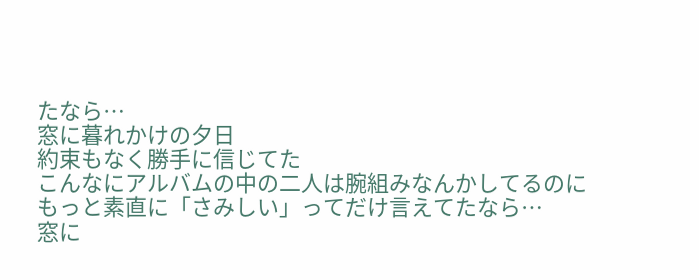たなら…
窓に暮れかけの夕日
約束もなく勝手に信じてた
こんなにアルバムの中の二人は腕組みなんかしてるのに
もっと素直に「さみしい」ってだけ言えてたなら…
窓に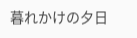暮れかけの夕日